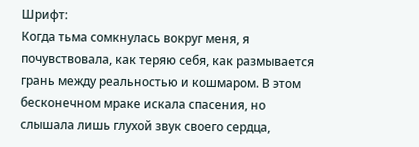Шрифт:
Когда тьма сомкнулась вокруг меня, я почувствовала, как теряю себя, как размывается грань между реальностью и кошмаром. В этом бесконечном мраке искала спасения, но слышала лишь глухой звук своего сердца,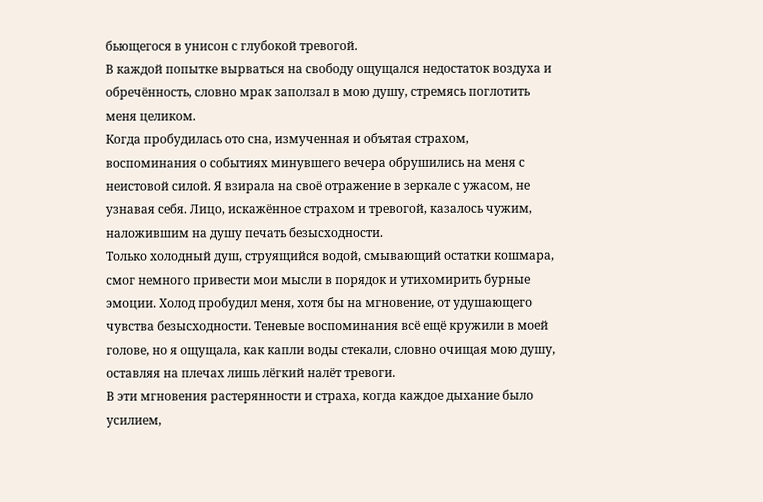бьющегося в унисон с глубокой тревогой.
В каждой попытке вырваться на свободу ощущался недостаток воздуха и обречённость, словно мрак заползал в мою душу, стремясь поглотить меня целиком.
Когда пробудилась ото сна, измученная и объятая страхом, воспоминания о событиях минувшего вечера обрушились на меня с неистовой силой. Я взирала на своё отражение в зеркале с ужасом, не узнавая себя. Лицо, искажённое страхом и тревогой, казалось чужим, наложившим на душу печать безысходности.
Только холодный душ, струящийся водой, смывающий остатки кошмара, смог немного привести мои мысли в порядок и утихомирить бурные эмоции. Холод пробудил меня, хотя бы на мгновение, от удушающего чувства безысходности. Теневые воспоминания всё ещё кружили в моей голове, но я ощущала, как капли воды стекали, словно очищая мою душу, оставляя на плечах лишь лёгкий налёт тревоги.
В эти мгновения растерянности и страха, когда каждое дыхание было усилием,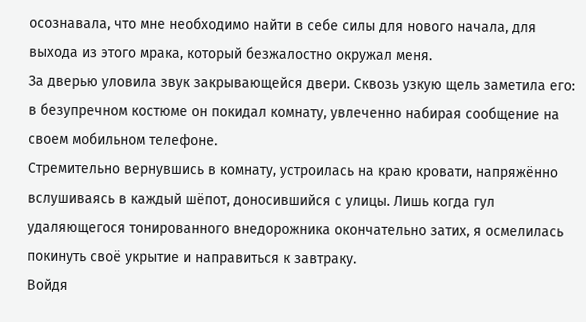осознавала, что мне необходимо найти в себе силы для нового начала, для выхода из этого мрака, который безжалостно окружал меня.
За дверью уловила звук закрывающейся двери. Сквозь узкую щель заметила его: в безупречном костюме он покидал комнату, увлеченно набирая сообщение на своем мобильном телефоне.
Стремительно вернувшись в комнату, устроилась на краю кровати, напряжённо вслушиваясь в каждый шёпот, доносившийся с улицы. Лишь когда гул удаляющегося тонированного внедорожника окончательно затих, я осмелилась покинуть своё укрытие и направиться к завтраку.
Войдя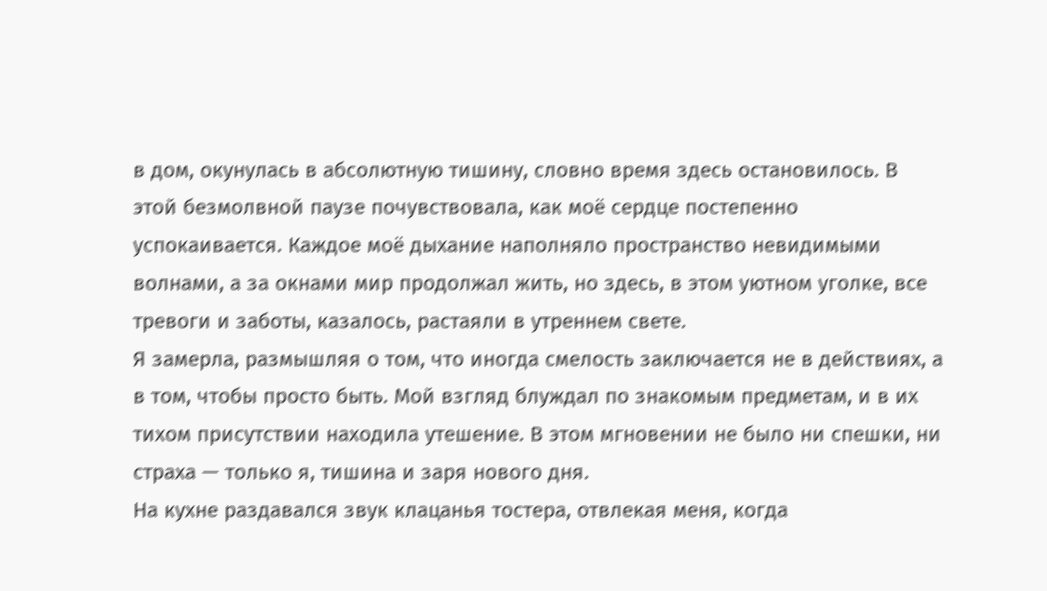в дом, окунулась в абсолютную тишину, словно время здесь остановилось. В этой безмолвной паузе почувствовала, как моё сердце постепенно успокаивается. Каждое моё дыхание наполняло пространство невидимыми волнами, а за окнами мир продолжал жить, но здесь, в этом уютном уголке, все тревоги и заботы, казалось, растаяли в утреннем свете.
Я замерла, размышляя о том, что иногда смелость заключается не в действиях, а в том, чтобы просто быть. Мой взгляд блуждал по знакомым предметам, и в их тихом присутствии находила утешение. В этом мгновении не было ни спешки, ни страха — только я, тишина и заря нового дня.
На кухне раздавался звук клацанья тостера, отвлекая меня, когда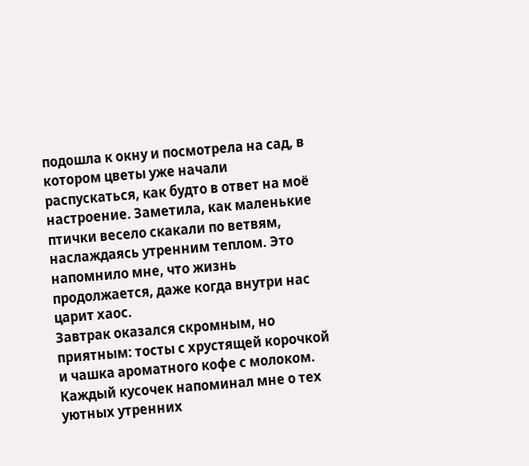подошла к окну и посмотрела на сад, в котором цветы уже начали распускаться, как будто в ответ на моё настроение. Заметила, как маленькие птички весело скакали по ветвям, наслаждаясь утренним теплом. Это напомнило мне, что жизнь продолжается, даже когда внутри нас царит хаос.
Завтрак оказался скромным, но приятным: тосты с хрустящей корочкой и чашка ароматного кофе с молоком. Каждый кусочек напоминал мне о тех уютных утренних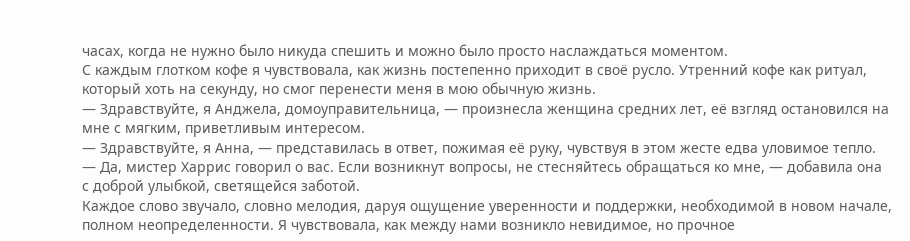часах, когда не нужно было никуда спешить и можно было просто наслаждаться моментом.
С каждым глотком кофе я чувствовала, как жизнь постепенно приходит в своё русло. Утренний кофе как ритуал, который хоть на секунду, но смог перенести меня в мою обычную жизнь.
— Здравствуйте, я Анджела, домоуправительница, — произнесла женщина средних лет, её взгляд остановился на мне с мягким, приветливым интересом.
— Здравствуйте, я Анна, — представилась в ответ, пожимая её руку, чувствуя в этом жесте едва уловимое тепло.
— Да, мистер Харрис говорил о вас. Если возникнут вопросы, не стесняйтесь обращаться ко мне, — добавила она с доброй улыбкой, светящейся заботой.
Каждое слово звучало, словно мелодия, даруя ощущение уверенности и поддержки, необходимой в новом начале, полном неопределенности. Я чувствовала, как между нами возникло невидимое, но прочное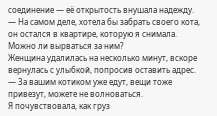соединение — её открытость внушала надежду.
— На самом деле, хотела бы забрать своего кота, он остался в квартире, которую я снимала. Можно ли вырваться за ним?
Женщина удалилась на несколько минут, вскоре вернулась с улыбкой, попросив оставить адрес.
— За вашим котиком уже едут, вещи тоже привезут, можете не волноваться.
Я почувствовала, как груз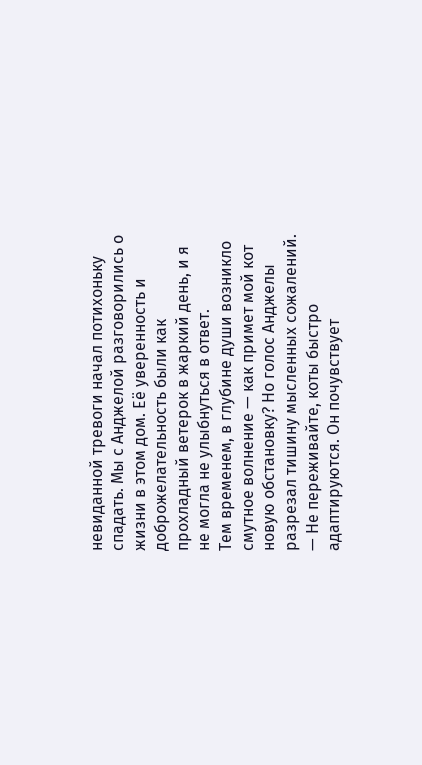невиданной тревоги начал потихоньку спадать. Мы с Анджелой разговорились о жизни в этом дом. Её уверенность и доброжелательность были как прохладный ветерок в жаркий день, и я не могла не улыбнуться в ответ.
Тем временем, в глубине души возникло смутное волнение — как примет мой кот новую обстановку? Но голос Анджелы разрезал тишину мысленных сожалений.
— Не переживайте, коты быстро адаптируются. Он почувствует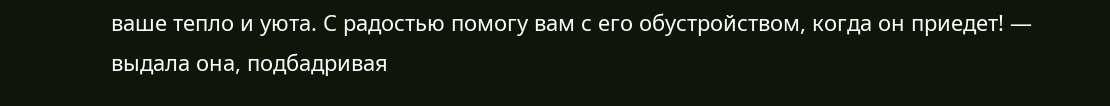ваше тепло и уюта. С радостью помогу вам с его обустройством, когда он приедет! — выдала она, подбадривая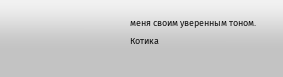меня своим уверенным тоном.
Котика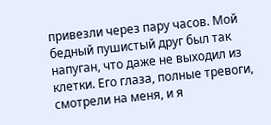привезли через пару часов. Мой бедный пушистый друг был так напуган, что даже не выходил из клетки. Его глаза, полные тревоги, смотрели на меня, и я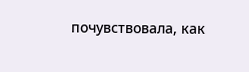почувствовала, как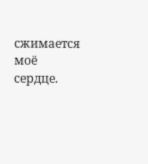сжимается моё сердце.